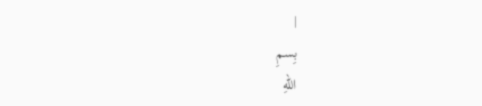|
بِسمِ
اللهِ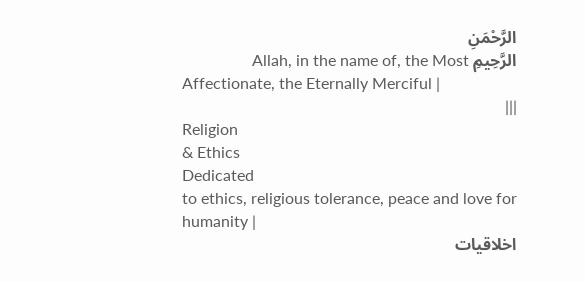الرَّحْمَنِ
الرَّحِيمِ Allah, in the name of, the Most
Affectionate, the Eternally Merciful |
|||
Religion
& Ethics
Dedicated
to ethics, religious tolerance, peace and love for humanity |
اخلاقیات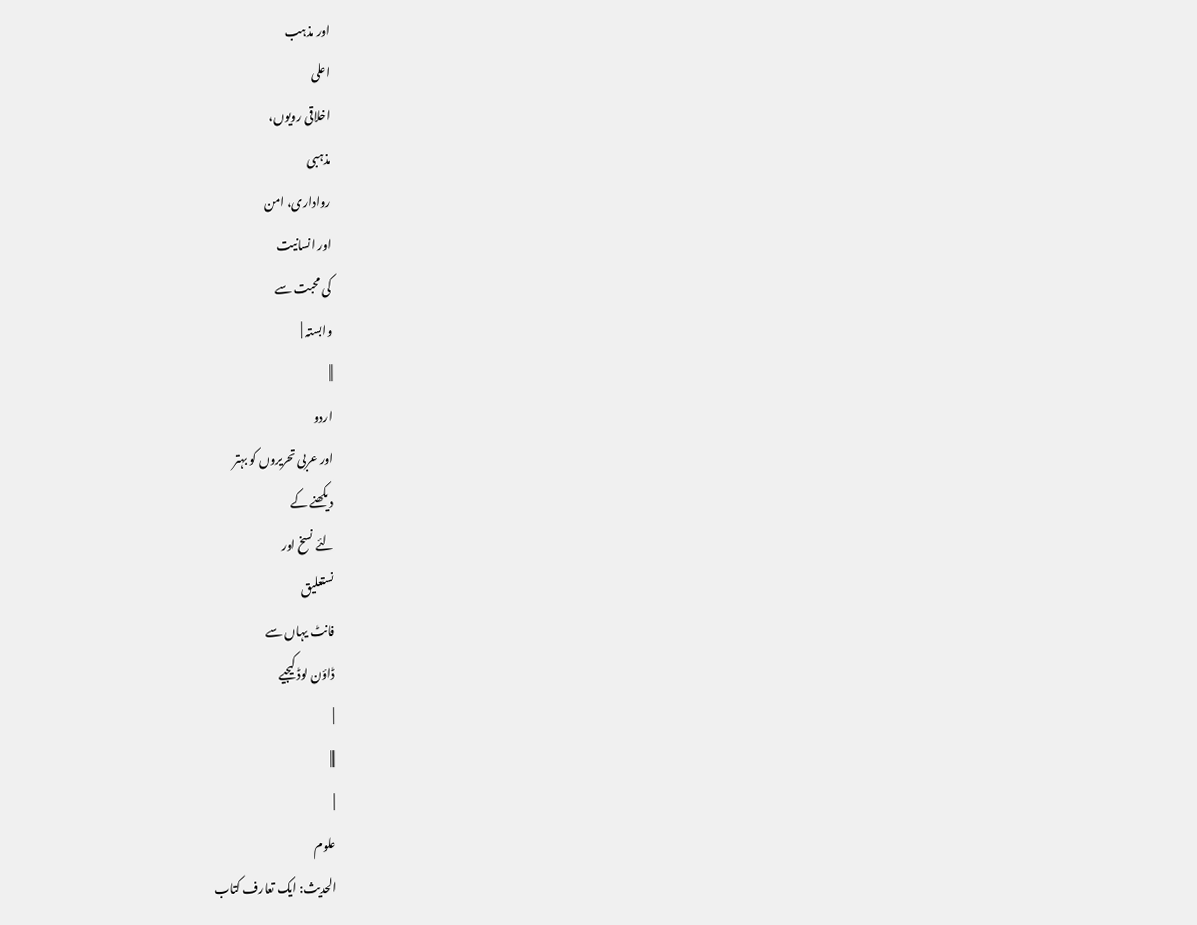اور مذہب
اعلی
اخلاقی رویوں،
مذہبی
رواداری، امن
اور انسانیت
کی محبت سے
وابستہ |
||
اردو
اور عربی تحریروں کو بہتر
دیکھنے کے
لئے نسخ اور
نستعلیق
فانٹ یہاں سے
ڈاؤن لوڈ کیجیے
|
|||
|
علوم
الحدیث: ایک تعارف کتاب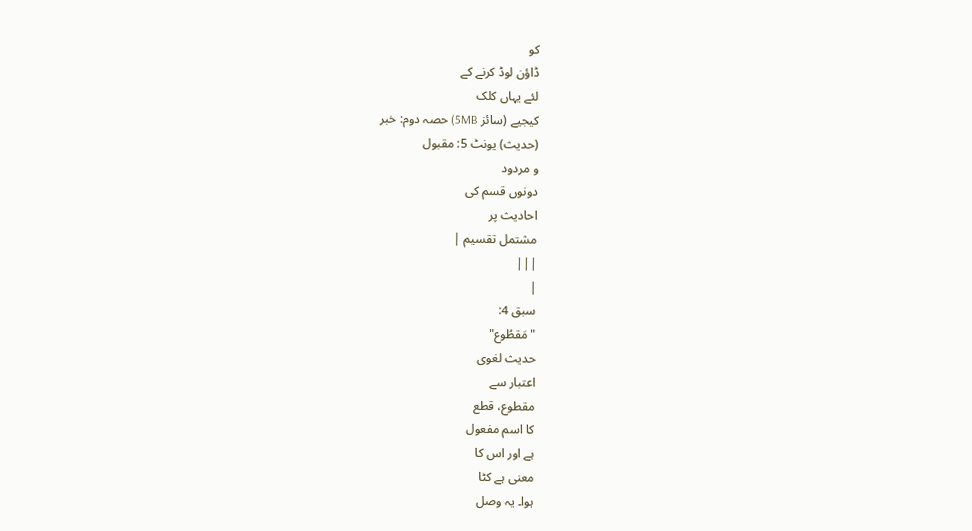کو
ڈاؤن لوڈ کرنے کے
لئے یہاں کلک
کیجیے (سائز 5MB) حصہ دوم: خبر
(حدیث) یونٹ 5: مقبول
و مردود
دونوں قسم کی
احادیث پر
مشتمل تقسیم |
|||
|
سبق 4:
"مَقطُوع"
حدیث لغوی
اعتبار سے
مقطوع، قطع
کا اسم مفعول
ہے اور اس کا
معنی ہے کٹا
ہوا۔ یہ وصل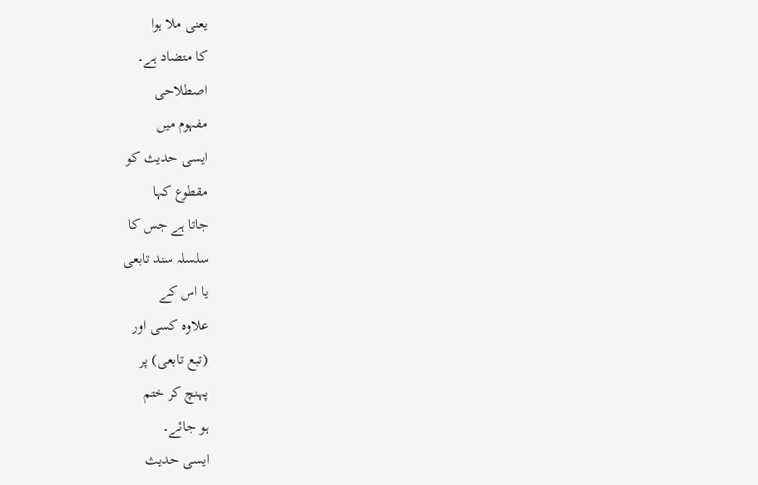یعنی ملا ہوا
کا متضاد ہے۔
اصطلاحی
مفہوم میں
ایسی حدیث کو
مقطوع کہا
جاتا ہے جس کا
سلسلہ سند تابعی
یا اس کے
علاوہ کسی اور
(تبع تابعی) پر
پہنچ کر ختم
ہو جائے۔
ایسی حدیث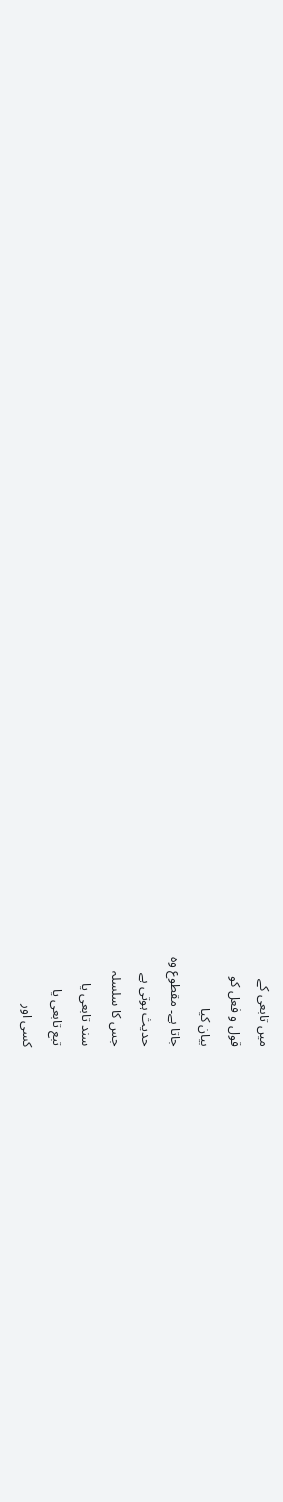میں تابعی کے
قول و فعل کو
بیان کیا
جاتا ہے۔ مقطوع وہ
حدیث ہوتی ہے
جس کا سلسلہ
سند تابعی یا
تبع تابعی یا
کسی اور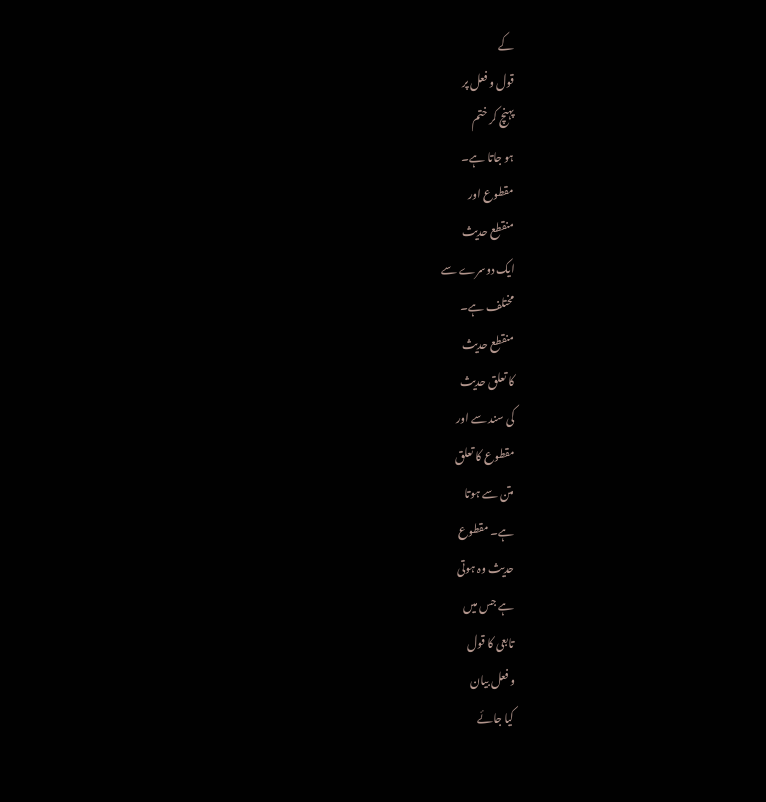کے
قول و فعل پر
پہنچ کر ختم
ہو جاتا ہے۔
مقطوع اور
منقطع حدیث
ایک دوسرے سے
مختلف ہے۔
منقطع حدیث
کا تعلق حدیث
کی سند سے اور
مقطوع کا تعلق
متن سے ہوتا
ہے۔ مقطوع
حدیث وہ ہوتی
ہے جس میں
تابعی کا قول
و فعل بیان
کیا جائے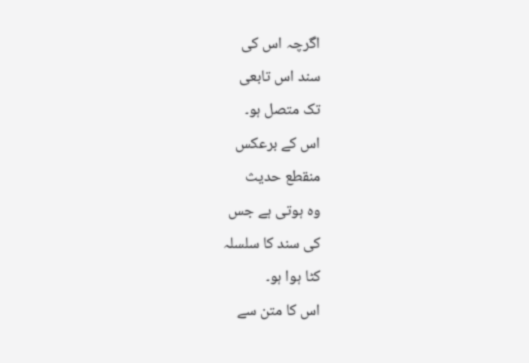اگرچہ اس کی
سند اس تابعی
تک متصل ہو۔
اس کے برعکس
منقطع حدیث
وہ ہوتی ہے جس
کی سند کا سلسلہ
کٹا ہوا ہو۔
اس کا متن سے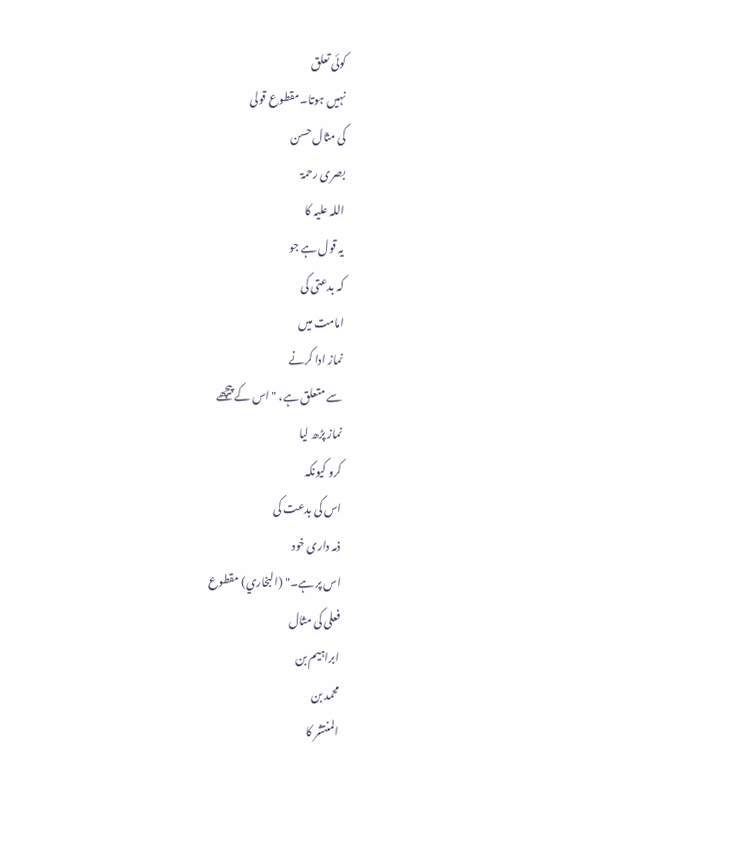کوئی تعلق
نہیں ہوتا۔ مقطوع قولی
کی مثال حسن
بصری رحمۃ
اللہ علیہ کا
یہ قول ہے جو
کہ بدعتی کی
امامت میں
نماز ادا کرنے
سے متعلق ہے، "اس کے پیچھے
نماز پڑھ لیا
کرو کیونکہ
اس کی بدعت کی
ذمہ داری خود
اس پر ہے۔" (البخاري) مقطوع
فعلی کی مثال
ابراہیم بن
محمد بن
المنتشر کا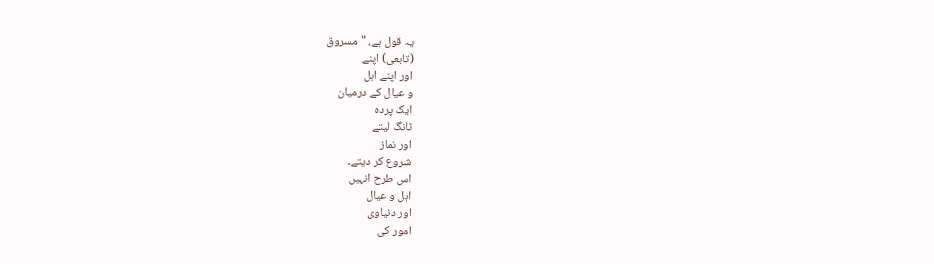یہ قول ہے، "مسروق
(تابعی) اپنے
اور اپنے اہل
و عیال کے درمیان
ایک پردہ
ٹانگ لیتے
اور نماز
شروع کر دیتے۔
اس طرح انہیں
اہل و عیال
اور دنیاوی
امور کی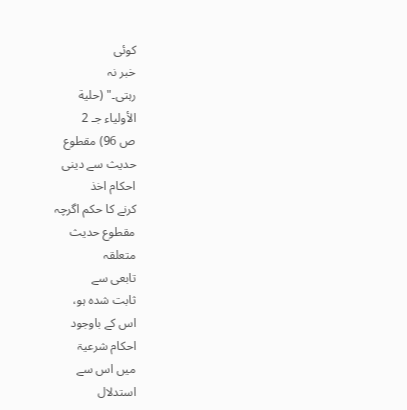کوئی
خبر نہ
رہتی۔" (حلية
الأولياء جـ 2
ص 96) مقطوع
حدیث سے دینی
احکام اخذ
کرنے کا حکم اگرچہ
مقطوع حدیث
متعلقہ
تابعی سے
ثابت شدہ ہو،
اس کے باوجود
احکام شرعیۃ
میں اس سے
استدلال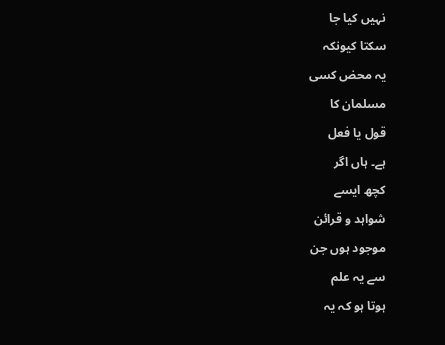نہیں کیا جا
سکتا کیونکہ
یہ محض کسی
مسلمان کا
قول یا فعل
ہے۔ ہاں اگر
کچھ ایسے
شواہد و قرائن
موجود ہوں جن
سے یہ علم
ہوتا ہو کہ یہ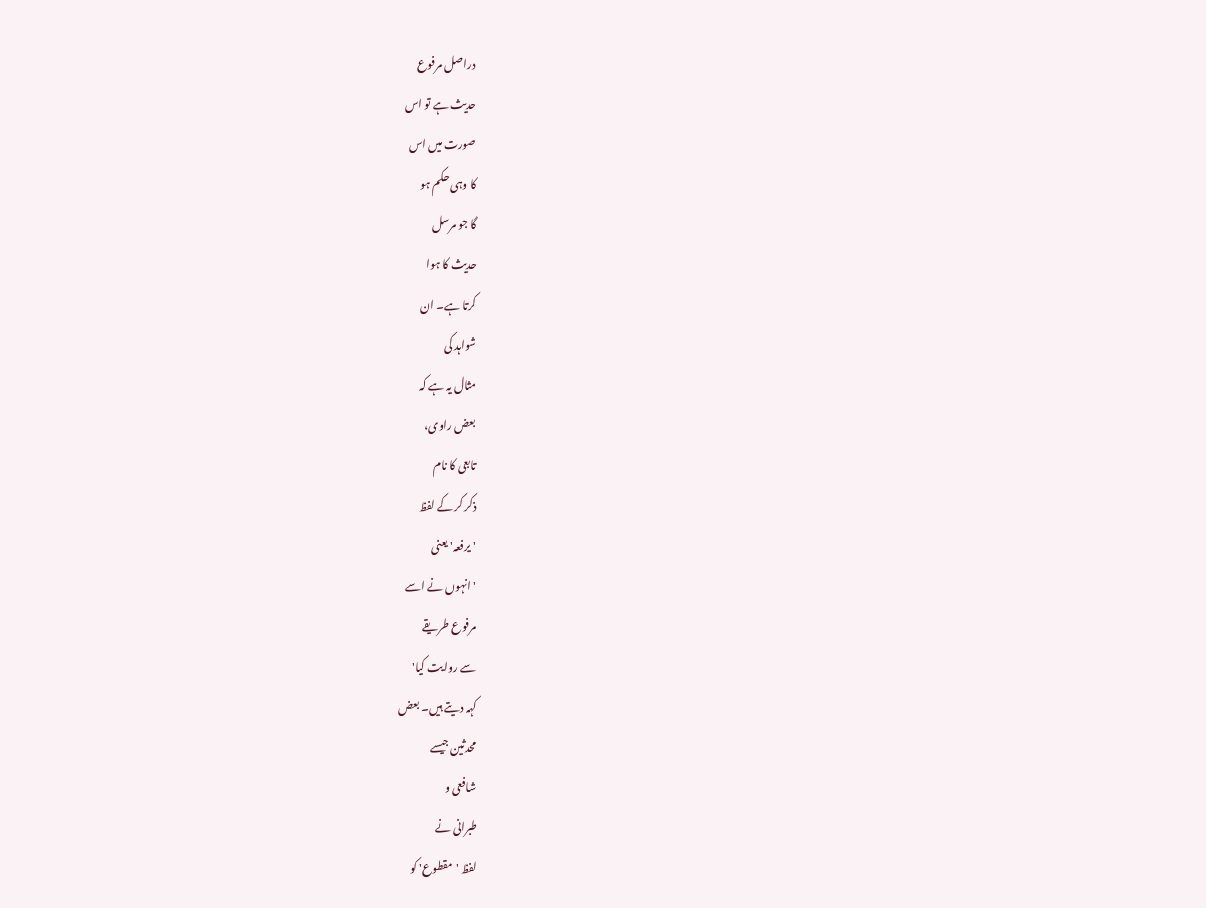دراصل مرفوع
حدیث ہے تو اس
صورت میں اس
کا وہی حکم ہو
گا جو مرسل
حدیث کا ہوا
کرتا ہے۔ ان
شواہد کی
مثال یہ ہے کہ
بعض راوی،
تابعی کا نام
ذکر کر کے لفظ
'یرفعہ' یعنی
'انہوں نے اسے
مرفوع طریقے
سے روایت کیا'
کہہ دیتے ہیں۔ بعض
محدثین جیسے
شافعی و
طبرانی نے
لفظ 'مقطوع' کو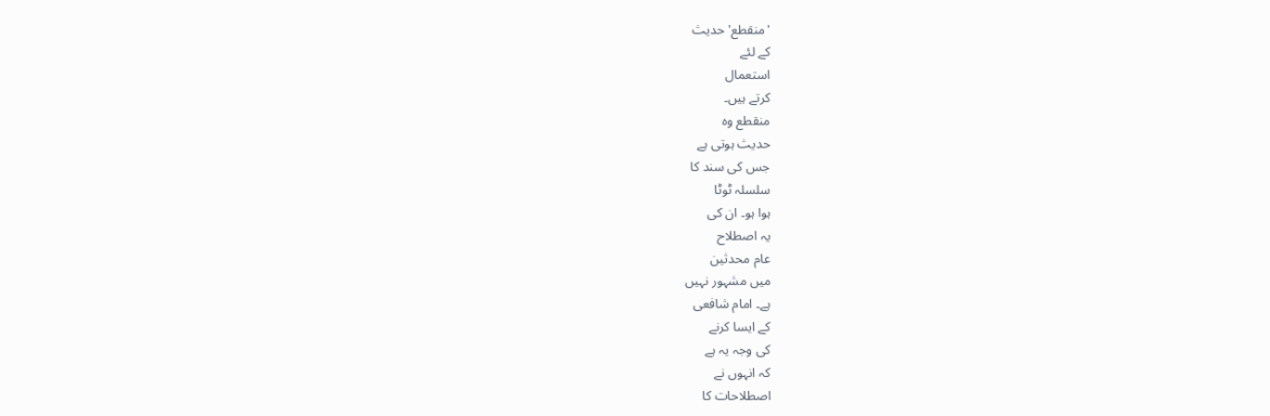'منقطع' حدیث
کے لئے
استعمال
کرتے ہیں۔
منقطع وہ
حدیث ہوتی ہے
جس کی سند کا
سلسلہ ٹوٹا
ہوا ہو۔ ان کی
یہ اصطلاح
عام محدثین
میں مشہور نہیں
ہے۔ امام شافعی
کے ایسا کرنے
کی وجہ یہ ہے
کہ انہوں نے
اصطلاحات کا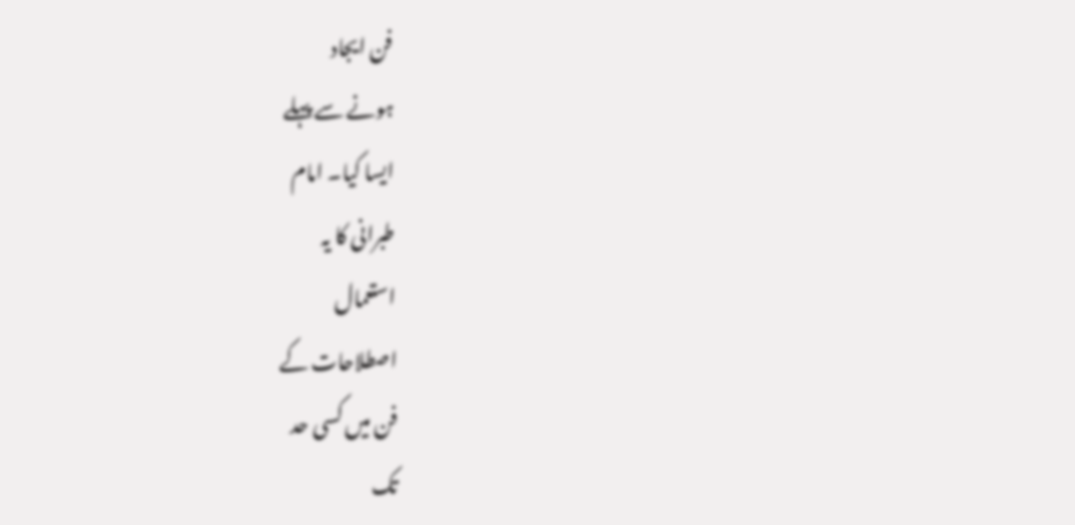فن ایجاد
ہونے سے پہلے
ایسا کیا۔ امام
طبرانی کا یہ
استعمال
اصطلاحات کے
فن میں کسی حد
تک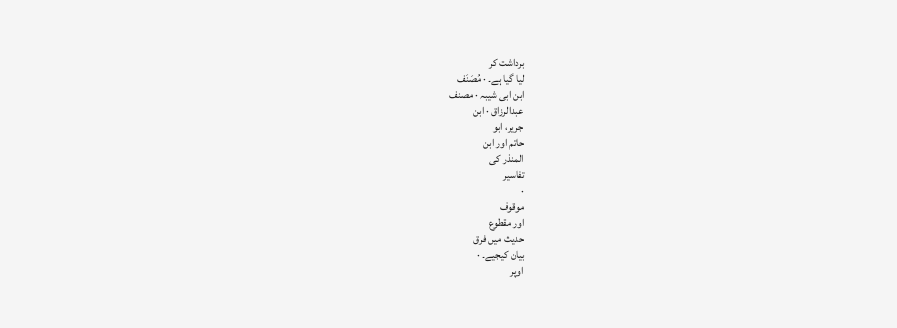برداشت کر
لیا گیا ہے۔ · مُصَنَف
ابن ابی شیبہ · مصنف
عبدالرزاق · ابن
جریر، ابو
حاتم اور ابن
المنذر کی
تفاسیر
·
موقوف
اور مقطوع
حدیث میں فرق
بیان کیجیے۔ ·
اوپر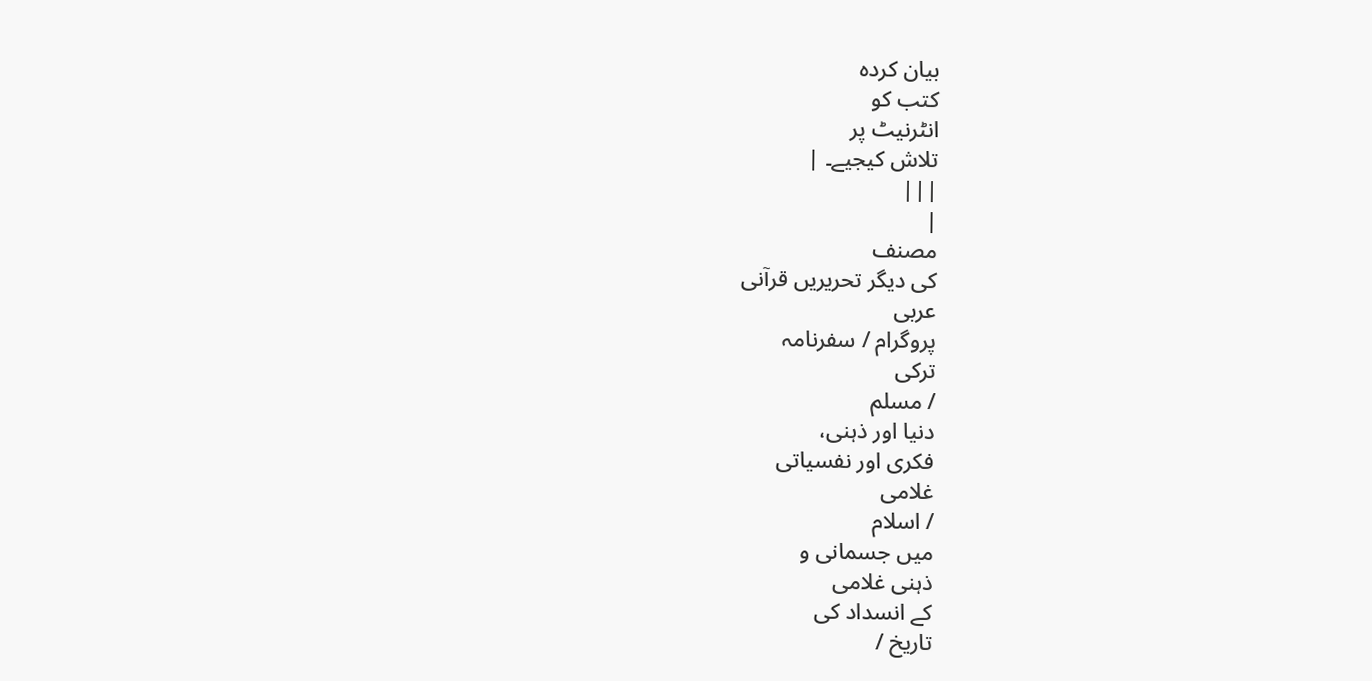بیان کردہ
کتب کو
انٹرنیٹ پر
تلاش کیجیے۔ |
|||
|
مصنف
کی دیگر تحریریں قرآنی
عربی
پروگرام / سفرنامہ
ترکی
/ مسلم
دنیا اور ذہنی،
فکری اور نفسیاتی
غلامی
/ اسلام
میں جسمانی و
ذہنی غلامی
کے انسداد کی
تاریخ /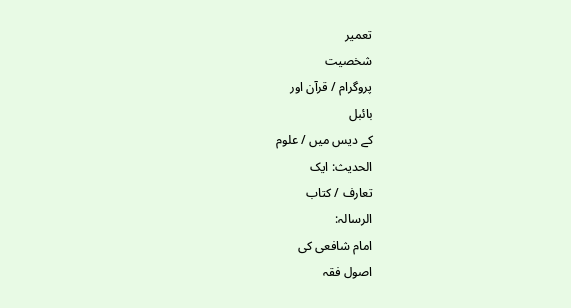تعمیر
شخصیت
پروگرام / قرآن اور
بائبل
کے دیس میں / علوم
الحدیث: ایک
تعارف / کتاب
الرسالہ:
امام شافعی کی
اصول فقہ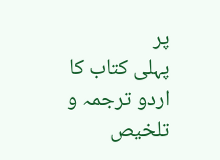پر
پہلی کتاب کا
اردو ترجمہ و
تلخیص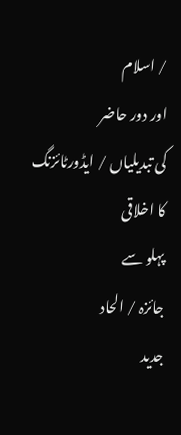/ اسلام
اور دور حاضر
کی تبدیلیاں / ایڈورٹائزنگ
کا اخلاقی
پہلو سے
جائزہ / الحاد
جدید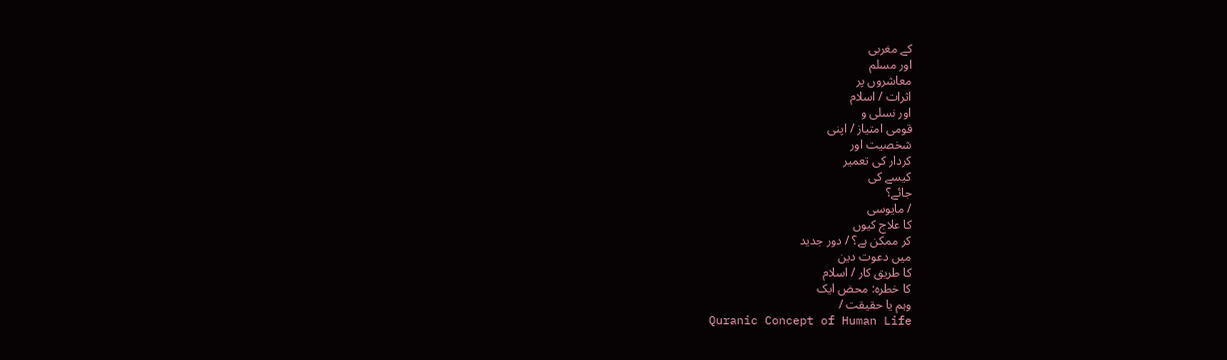کے مغربی
اور مسلم
معاشروں پر
اثرات / اسلام
اور نسلی و
قومی امتیاز / اپنی
شخصیت اور
کردار کی تعمیر
کیسے کی
جائے؟
/ مایوسی
کا علاج کیوں
کر ممکن ہے؟ / دور جدید
میں دعوت دین
کا طریق کار / اسلام
کا خطرہ: محض ایک
وہم یا حقیقت /
Quranic Concept of Human Life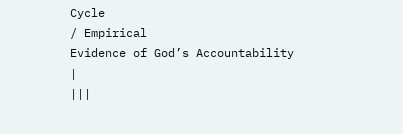Cycle
/ Empirical
Evidence of God’s Accountability
|
|||